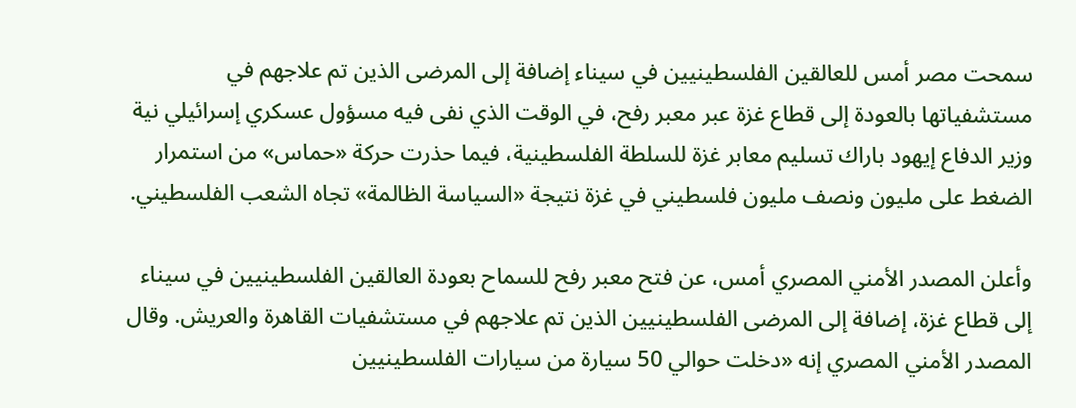سمحت مصر أمس للعالقين الفلسطينيين في سيناء إضافة إلى المرضى الذين تم علاجهم في مستشفياتها بالعودة إلى قطاع غزة عبر معبر رفح، في الوقت الذي نفى فيه مسؤول عسكري إسرائيلي نية وزير الدفاع إيهود باراك تسليم معابر غزة للسلطة الفلسطينية، فيما حذرت حركة «حماس» من استمرار الضغط على مليون ونصف مليون فلسطيني في غزة نتيجة «السياسة الظالمة» تجاه الشعب الفلسطيني.

وأعلن المصدر الأمني المصري أمس، عن فتح معبر رفح للسماح بعودة العالقين الفلسطينيين في سيناء إلى قطاع غزة، إضافة إلى المرضى الفلسطينيين الذين تم علاجهم في مستشفيات القاهرة والعريش. وقال المصدر الأمني المصري إنه «دخلت حوالي 50 سيارة من سيارات الفلسطينيين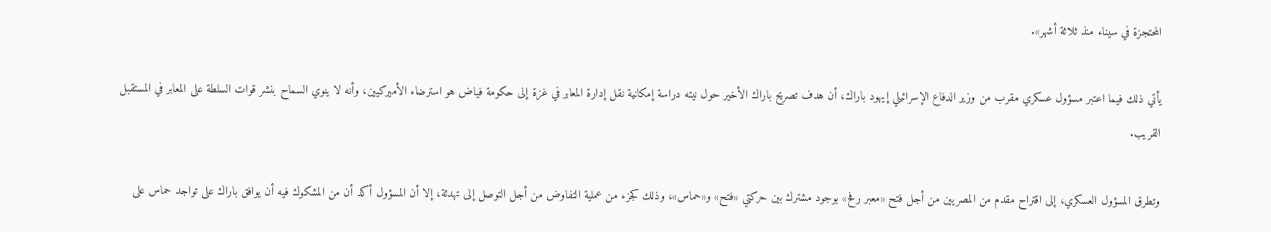المحتجزة في سيناء منذ ثلاثة أشهر».

يأتي ذلك فيما اعتبر مسؤول عسكري مقرب من وزير الدفاع الإسرائيلي إيهود باراك، أن هدف تصريح باراك الأخير حول نيته دراسة إمكانية نقل إدارة المعابر في غزة إلى حكومة فياض هو استرضاء الأميركيين، وأنه لا ينوي السماح بنشر قوات السلطة على المعابر في المستقبل القريب.

وتطرق المسؤول العسكري، إلى اقتراح مقدم من المصريين من أجل فتح «معبر رفح» بوجود مشترك بين حركتي «فتح» و«حماس»، وذلك كجزء من عملية التفاوض من أجل التوصل إلى تهدئة، إلا أن المسؤول أكد أن من المشكوك فيه أن يوافق باراك على تواجد حماس على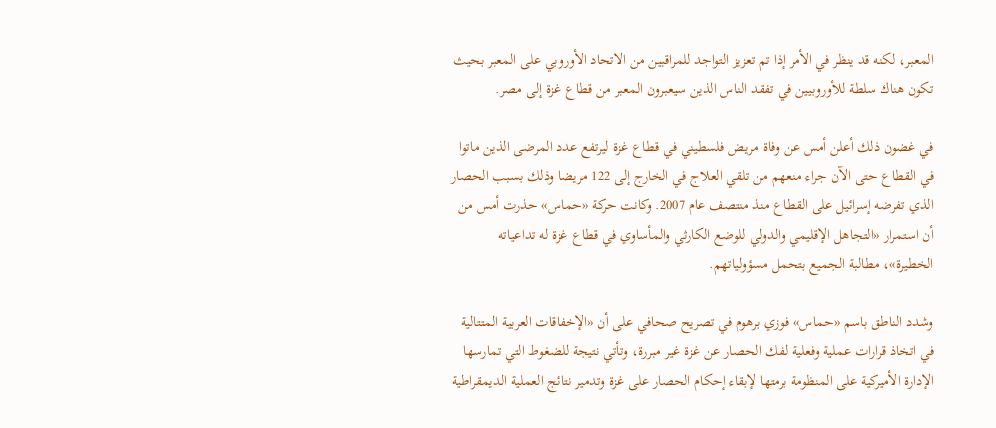المعبر، لكنه قد ينظر في الأمر إذا تم تعزيز التواجد للمراقبين من الاتحاد الأوروبي على المعبر بحيث تكون هناك سلطة للأوروبيين في تفقد الناس الذين سيعبرون المعبر من قطاع غزة إلى مصر.

في غضون ذلك أعلن أمس عن وفاة مريض فلسطيني في قطاع غزة ليرتفع عدد المرضى الذين ماتوا في القطاع حتى الآن جراء منعهم من تلقي العلاج في الخارج إلى 122 مريضا وذلك بسبب الحصار الذي تفرضه إسرائيل على القطاع منذ منتصف عام 2007. وكانت حركة «حماس» حذرت أمس من أن استمرار «التجاهل الإقليمي والدولي للوضع الكارثي والمأساوي في قطاع غزة له تداعياته الخطيرة»، مطالبة الجميع بتحمل مسؤولياتهم.

وشدد الناطق باسم «حماس» فوزي برهوم في تصريح صحافي على أن «الإخفاقات العربية المتتالية في اتخاذ قرارات عملية وفعلية لفك الحصار عن غزة غير مبررة، وتأتي نتيجة للضغوط التي تمارسها الإدارة الأميركية على المنظومة برمتها لإبقاء إحكام الحصار على غزة وتدمير نتائج العملية الديمقراطية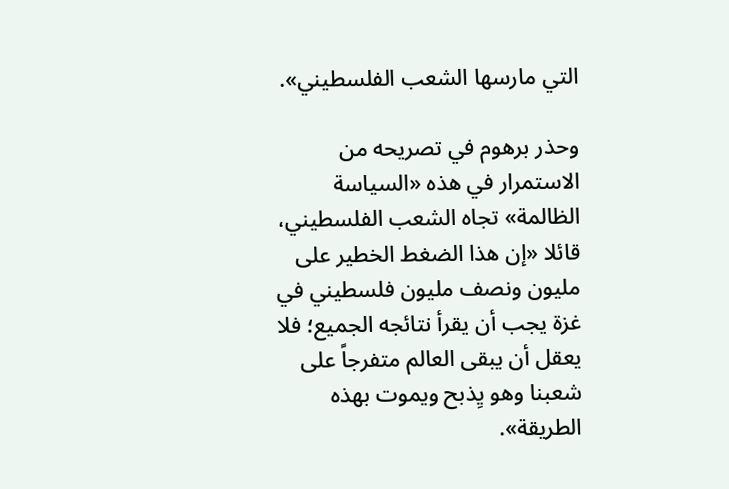التي مارسها الشعب الفلسطيني».

وحذر برهوم في تصريحه من الاستمرار في هذه «السياسة الظالمة» تجاه الشعب الفلسطيني، قائلا «إن هذا الضغط الخطير على مليون ونصف مليون فلسطيني في غزة يجب أن يقرأ نتائجه الجميع؛ فلا يعقل أن يبقى العالم متفرجاً على شعبنا وهو يِذبح ويموت بهذه الطريقة».